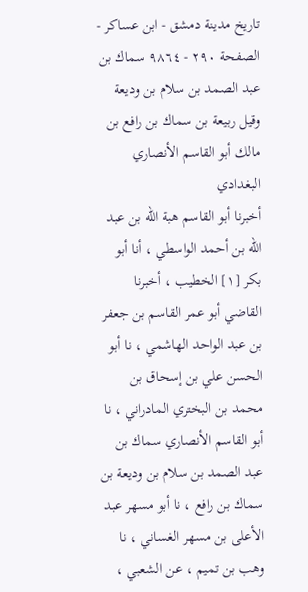تاريخ مدينة دمشق - ابن عساكر - الصفحة ٢٩٠ - ٩٨٦٤ سماك بن عبد الصمد بن سلام بن وديعة وقيل ربيعة بن سماك بن رافع بن مالك أبو القاسم الأنصاري البغدادي
أخبرنا أبو القاسم هبة الله بن عبد الله بن أحمد الواسطي ، أنا أبو بكر [١] الخطيب ، أخبرنا القاضي أبو عمر القاسم بن جعفر بن عبد الواحد الهاشمي ، نا أبو الحسن علي بن إسحاق بن محمد بن البختري المادراني ، نا أبو القاسم الأنصاري سماك بن عبد الصمد بن سلام بن وديعة بن سماك بن رافع ، نا أبو مسهر عبد الأعلى بن مسهر الغساني ، نا وهب بن تميم ، عن الشعبي ،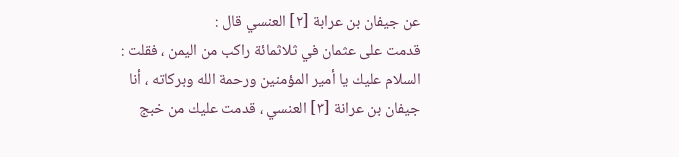عن جيفان بن عرابة [٢] العنسي قال :
قدمت على عثمان في ثلاثمائة راكب من اليمن ، فقلت : السلام عليك يا أمير المؤمنين ورحمة الله وبركاته ، أنا جيفان بن عرانة [٣] العنسي ، قدمت عليك من خبج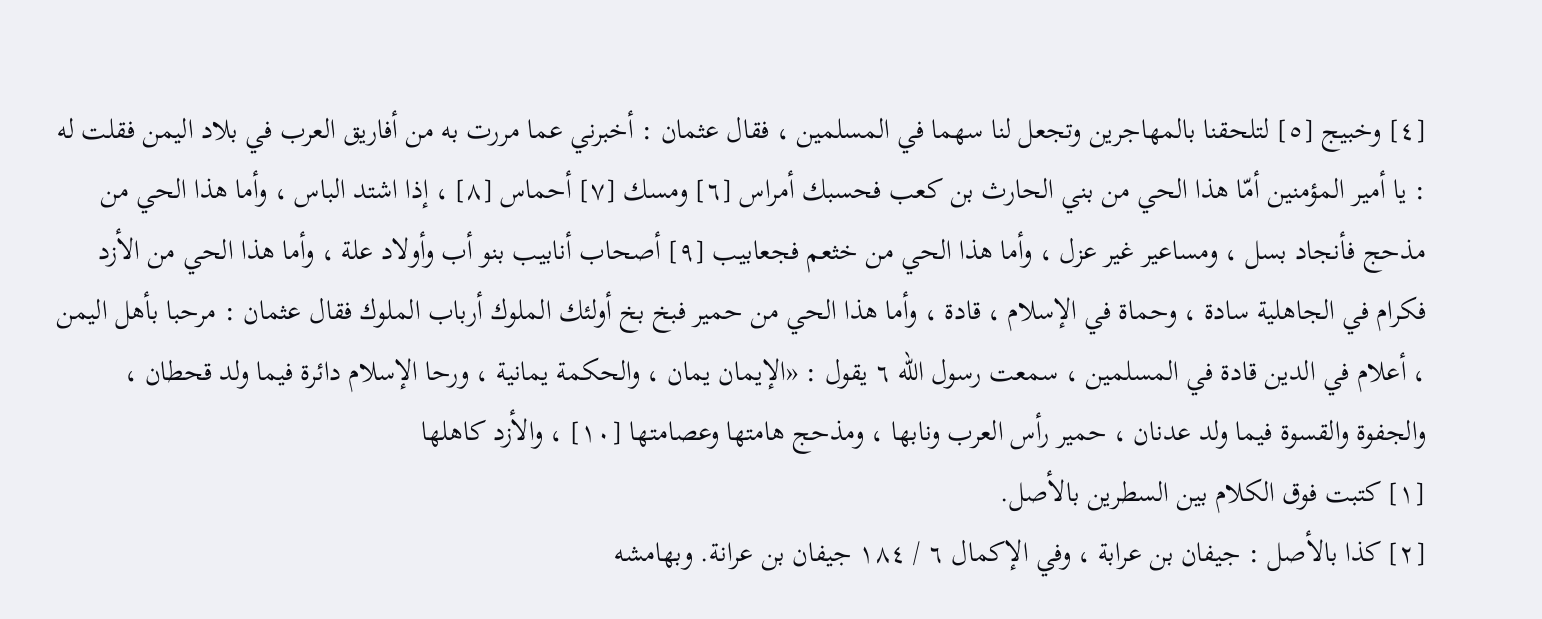[٤] وخبيج [٥] لتلحقنا بالمهاجرين وتجعل لنا سهما في المسلمين ، فقال عثمان : أخبرني عما مررت به من أفاريق العرب في بلاد اليمن فقلت له : يا أمير المؤمنين أمّا هذا الحي من بني الحارث بن كعب فحسبك أمراس [٦] ومسك [٧] أحماس [٨] ، إذا اشتد الباس ، وأما هذا الحي من مذحج فأنجاد بسل ، ومساعير غير عزل ، وأما هذا الحي من خثعم فجعابيب [٩] أصحاب أنابيب بنو أب وأولاد علة ، وأما هذا الحي من الأزد فكرام في الجاهلية سادة ، وحماة في الإسلام ، قادة ، وأما هذا الحي من حمير فبخ بخ أولئك الملوك أرباب الملوك فقال عثمان : مرحبا بأهل اليمن ، أعلام في الدين قادة في المسلمين ، سمعت رسول الله ٦ يقول : «الإيمان يمان ، والحكمة يمانية ، ورحا الإسلام دائرة فيما ولد قحطان ، والجفوة والقسوة فيما ولد عدنان ، حمير رأس العرب ونابها ، ومذحج هامتها وعصامتها [١٠] ، والأزد كاهلها
[١] كتبت فوق الكلام بين السطرين بالأصل.
[٢] كذا بالأصل : جيفان بن عرابة ، وفي الإكمال ٦ / ١٨٤ جيفان بن عرانة. وبهامشه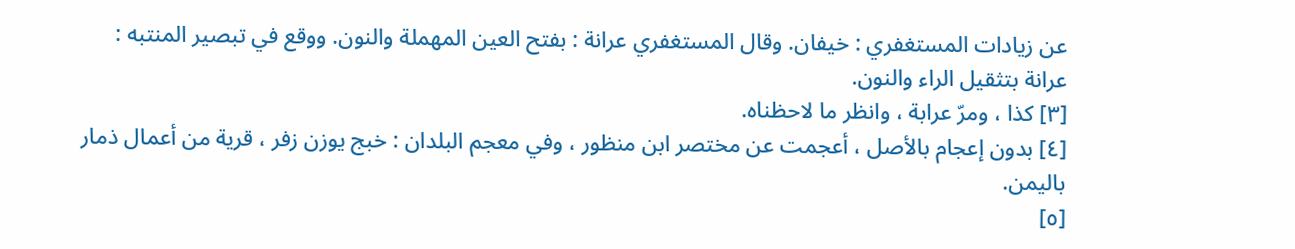عن زيادات المستغفري : خيفان. وقال المستغفري عرانة : بفتح العين المهملة والنون. ووقع في تبصير المنتبه : عرانة بتثقيل الراء والنون.
[٣] كذا ، ومرّ عرابة ، وانظر ما لاحظناه.
[٤] بدون إعجام بالأصل ، أعجمت عن مختصر ابن منظور ، وفي معجم البلدان : خبج يوزن زفر ، قرية من أعمال ذمار باليمن.
[٥]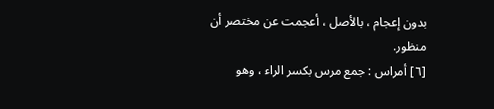بدون إعجام ، بالأصل ، أعجمت عن مختصر أن منظور.
[٦] أمراس : جمع مرس بكسر الراء ، وهو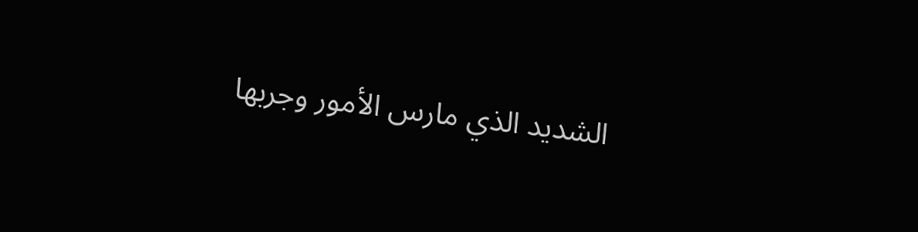الشديد الذي مارس الأمور وجربها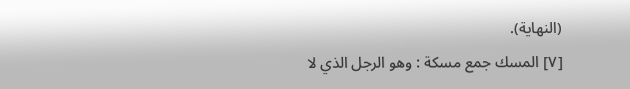(النهاية).
[٧] المسك جمع مسكة : وهو الرجل الذي لا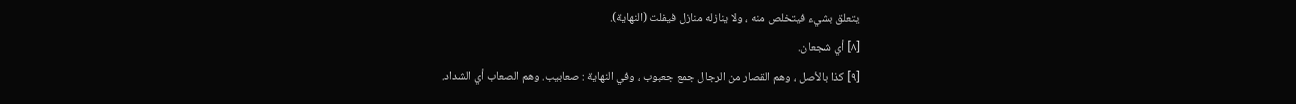يتعلق بشيء فيتخلص منه ، ولا ينازله منازل فيفلت (النهاية).
[٨] أي شجعان.
[٩] كذا بالأصل ، وهم القصار من الرجال جمع جعبوب ، وفي النهاية : صعابيب. وهم الصعاب أي الشداد.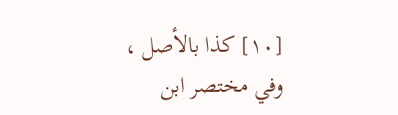[١٠] كذا بالأصل ، وفي مختصر ابن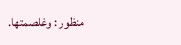منظور : وغلصمتها.